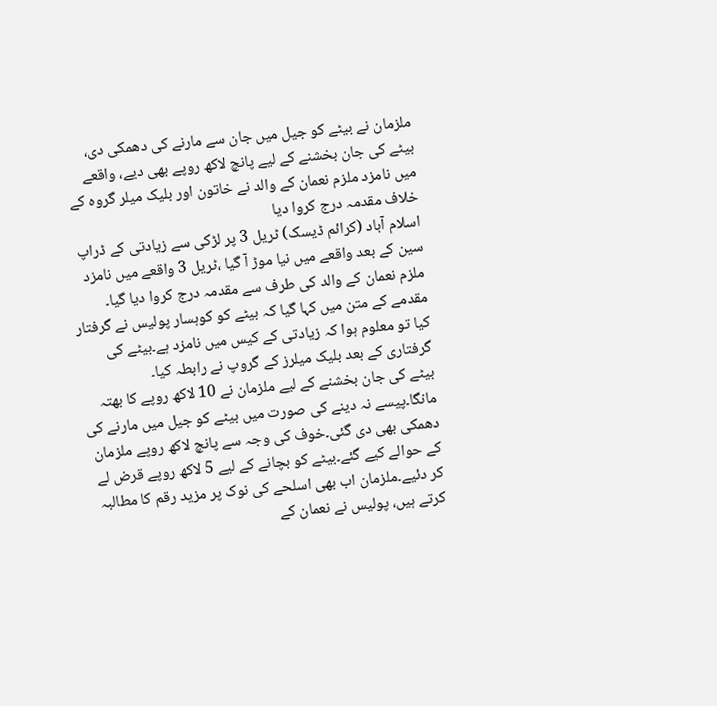ملزمان نے بیٹے کو جیل میں جان سے مارنے کی دھمکی دی، بیٹے کی جان بخشنے کے لیے پانچ لاکھ روپے بھی دیے، واقعے میں نامزد ملزم نعمان کے والد نے خاتون اور بلیک میلر گروہ کے خلاف مقدمہ درج کروا دیا
اسلام آباد (کرائم ڈیسک) ٹریل 3 پر لڑکی سے زیادتی کے ڈراپ سین کے بعد واقعے میں نیا موڑ آ گیا ،ٹریل 3 واقعے میں نامزد ملزم نعمان کے والد کی طرف سے مقدمہ درج کروا دیا گیا۔ مقدمے کے متن میں کہا گیا کہ بیٹے کو کوہسار پولیس نے گرفتار کیا تو معلوم ہوا کہ زیادتی کے کیس میں نامزد ہے۔بیٹے کی گرفتاری کے بعد بلیک میلرز کے گروپ نے رابطہ کیا۔
بیٹے کی جان بخشنے کے لیے ملزمان نے 10 لاکھ روپے کا بھتہ مانگا۔پیسے نہ دینے کی صورت میں بیٹے کو جیل میں مارنے کی دھمکی بھی دی گئی۔خوف کی وجہ سے پانچ لاکھ روپے ملزمان کے حوالے کیے گئے۔بیٹے کو بچانے کے لیے 5 لاکھ روپے قرض لے کر دئیے۔ملزمان اب بھی اسلحے کی نوک پر مزید رقم کا مطالبہ کرتے ہیں، پولیس نے نعمان کے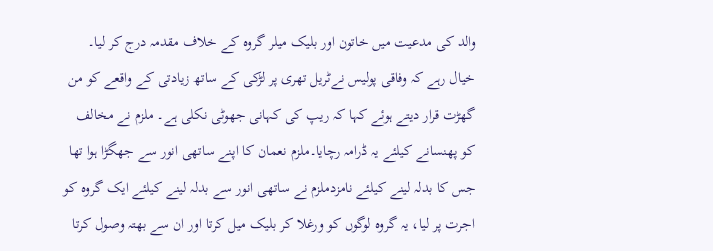والد کی مدعیت میں خاتون اور بلیک میلر گروہ کے خلاف مقدمہ درج کر لیا۔
خیال رہے کہ وفاقی پولیس نےٹریل تھری پر لڑکی کے ساتھ زیادتی کے واقعے کو من گھڑت قرار دیتے ہوئے کہا کہ ریپ کی کہانی جھوٹی نکلی ہے۔ ملزم نے مخالف کو پھنسانے کیلئے یہ ڈرامہ رچایا۔ملزم نعمان کا اپنے ساتھی انور سے جھگڑا ہوا تھا جس کا بدلہ لینے کیلئے نامزدملزم نے ساتھی انور سے بدلہ لینے کیلئے ایک گروہ کو اجرت پر لیا، یہ گروہ لوگوں کو ورغلا کر بلیک میل کرتا اور ان سے بھتہ وصول کرتا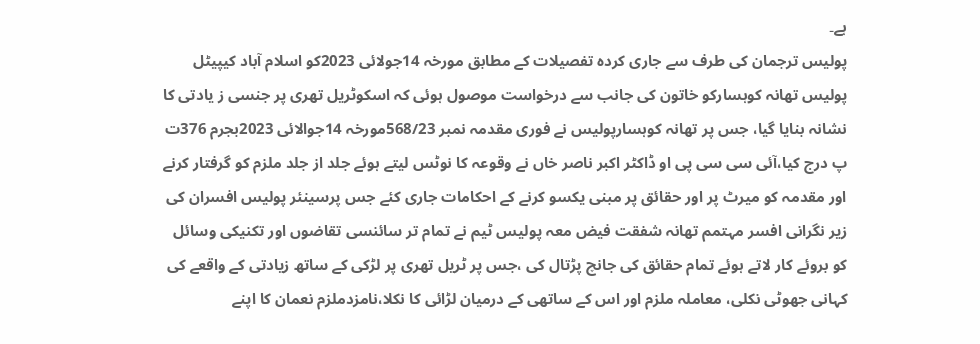ہے۔
پولیس ترجمان کی طرف سے جاری کردہ تفصیلات کے مطابق مورخہ 14جولائی 2023کو اسلام آباد کیپیٹل پولیس تھانہ کوہسارکو خاتون کی جانب سے درخواست موصول ہوئی کہ اسکوٹریل تھری پر جنسی ز یادتی کا نشانہ بنایا گیا، جس پر تھانہ کوہسارپولیس نے فوری مقدمہ نمبر 568/23مورخہ 14جوالائی 2023بجرم 376ت پ درج کیا،آئی سی سی پی او ڈاکٹر اکبر ناصر خاں نے وقوعہ کا نوٹس لیتے ہوئے جلد از جلد ملزم کو گرفتار کرنے اور مقدمہ کو میرٹ پر اور حقائق پر مبنی یکسو کرنے کے احکامات جاری کئے جس پرسینئر پولیس افسران کی زیر نگرانی افسر مہتمم تھانہ شفقت فیض معہ پولیس ٹیم نے تمام تر سائنسی تقاضوں اور تکنیکی وسائل کو بروئے کار لاتے ہوئے تمام حقائق کی جانچ پڑتال کی ،جس پر ٹریل تھری پر لڑکی کے ساتھ زیادتی کے واقعے کی کہانی جھوٹی نکلی، معاملہ ملزم اور اس کے ساتھی کے درمیان لڑائی کا نکلا،نامزدملزم نعمان کا اپنے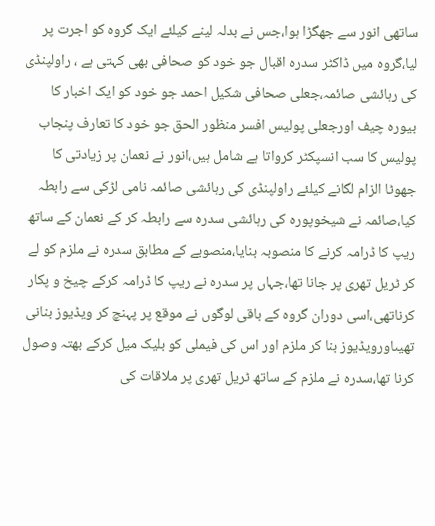ساتھی انور سے جھگڑا ہوا،جس نے بدلہ لینے کیلئے ایک گروہ کو اجرت پر لیا،گروہ میں ڈاکٹر سدرہ اقبال جو خود کو صحافی بھی کہتی ہے ، راولپنڈی کی رہائشی صائمہ،جعلی صحافی شکیل احمد جو خود کو ایک اخبار کا بیورہ چیف اورجعلی پولیس افسر منظور الحق جو خود کا تعارف پنجاب پولیس کا سب انسپکٹر کرواتا ہے شامل ہیں،انور نے نعمان پر زیادتی کا جھوٹا الزام لگانے کیلئے راولپنڈی کی رہائشی صائمہ نامی لڑکی سے رابطہ کیا،صائمہ نے شیخوپورہ کی رہائشی سدرہ سے رابطہ کر کے نعمان کے ساتھ ریپ کا ڈرامہ کرنے کا منصوبہ بنایا،منصوبے کے مطابق سدرہ نے ملزم کو لے کر ٹریل تھری پر جانا تھا،جہاں پر سدرہ نے ریپ کا ڈرامہ کرکے چیخ و پکار کرناتھی،اسی دوران گروہ کے باقی لوگوں نے موقع پر پہنچ کر ویڈیوز بنانی تھیںاورویڈیوز بنا کر ملزم اور اس کی فیملی کو بلیک میل کرکے بھتہ وصول کرنا تھا،سدرہ نے ملزم کے ساتھ ٹریل تھری پر ملاقات کی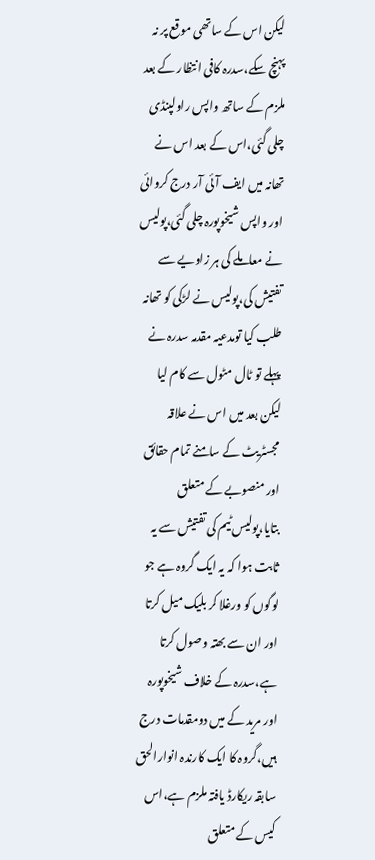لیکن اس کے ساتھی موقع پر نہ پہنچ سکے،سدرہ کافی انتظار کے بعد ملزم کے ساتھ واپس راولپنڈی چلی گئی،اس کے بعد اس نے تھانہ میں ایف آئی آر درج کروائی اور واپس شیخوپورہ چلی گئی،پولیس نے معاملے کی ہر زاویے سے تفتیش کی،پولیس نے لڑکی کو تھانہ طلب کیا تومدعیہ مقدمہ سدرہ نے پہلے تو ٹال مٹول سے کام لیا لیکن بعد میں اس نے علاقہ مجسٹریٹ کے سامنے تمام حقائق اور منصوبے کے متعلق بتایا،ٍپولیس ٹیم کی تفتیش سے یہ ثابت ہوا کہ یہ ایک گروہ ہے جو لوگوں کو ورغلا کر بلیک میل کرتا اور ان سے بھتہ وصول کرتا ہے،سدرہ کے خلاف شیخوپورہ اور مرید کے میں دومقدمات درج ہیں،گروہ کا ایک کارندہ انوارالحق سابقہ ریکارڈ یافتہ ملزم ہے،اس کیس کے متعلق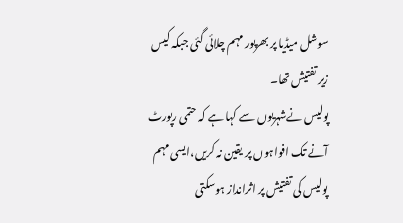سوشل میڈیا پر بھرپور مہم چلائی گئی جبکہ کیس زیر تفتیش تھا۔
پولیس نےشہریوں سے کہا ہے کہ حتمی رپورٹ آنے تک افواہوں پر یقین نہ کریں،ایسی مہم پولیس کی تفتیش پر اثرانداز ہوسکتی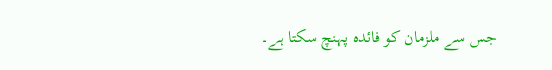جس سے ملزمان کو فائدہ پہنچ سکتا ہے۔